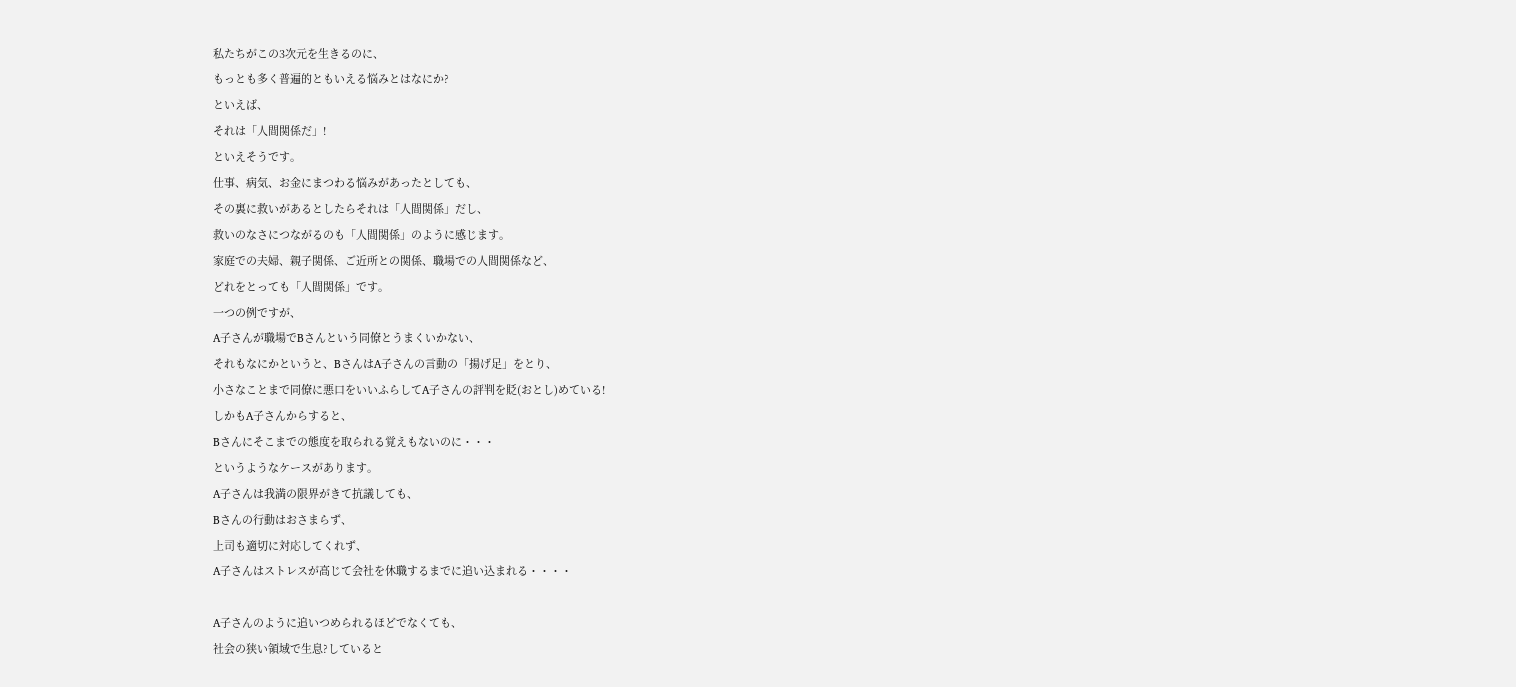私たちがこの3次元を生きるのに、
もっとも多く普遍的ともいえる悩みとはなにか?
といえば、
それは「人間関係だ」!
といえそうです。
仕事、病気、お金にまつわる悩みがあったとしても、
その裏に救いがあるとしたらそれは「人間関係」だし、
救いのなさにつながるのも「人間関係」のように感じます。
家庭での夫婦、親子関係、ご近所との関係、職場での人間関係など、
どれをとっても「人間関係」です。
一つの例ですが、
A子さんが職場でBさんという同僚とうまくいかない、
それもなにかというと、BさんはA子さんの言動の「揚げ足」をとり、
小さなことまで同僚に悪口をいいふらしてA子さんの評判を貶(おとし)めている!
しかもA子さんからすると、
Bさんにそこまでの態度を取られる覚えもないのに・・・
というようなケースがあります。
A子さんは我満の限界がきて抗議しても、
Bさんの行動はおさまらず、
上司も適切に対応してくれず、
A子さんはストレスが高じて会社を休職するまでに追い込まれる・・・・

A子さんのように追いつめられるほどでなくても、
社会の狭い領域で生息?していると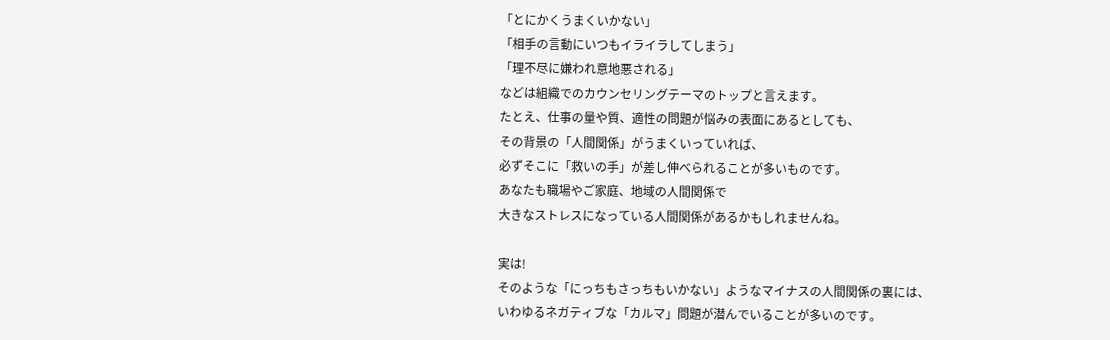「とにかくうまくいかない」
「相手の言動にいつもイライラしてしまう」
「理不尽に嫌われ意地悪される」
などは組織でのカウンセリングテーマのトップと言えます。
たとえ、仕事の量や質、適性の問題が悩みの表面にあるとしても、
その背景の「人間関係」がうまくいっていれば、
必ずそこに「救いの手」が差し伸べられることが多いものです。
あなたも職場やご家庭、地域の人間関係で
大きなストレスになっている人間関係があるかもしれませんね。

実は!
そのような「にっちもさっちもいかない」ようなマイナスの人間関係の裏には、
いわゆるネガティブな「カルマ」問題が潜んでいることが多いのです。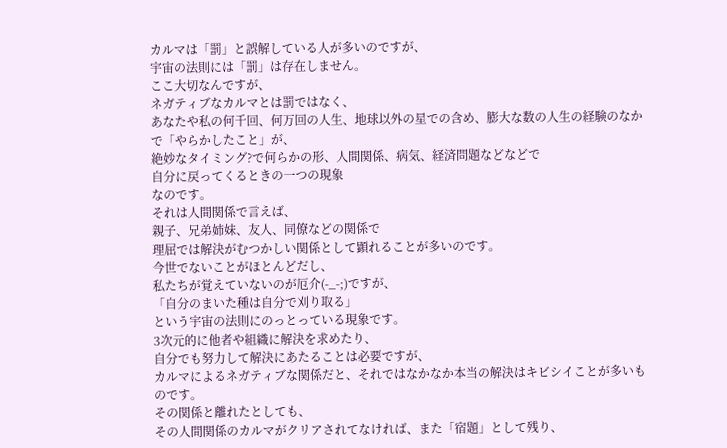カルマは「罰」と誤解している人が多いのですが、
宇宙の法則には「罰」は存在しません。
ここ大切なんですが、
ネガティブなカルマとは罰ではなく、
あなたや私の何千回、何万回の人生、地球以外の星での含め、膨大な数の人生の経験のなかで「やらかしたこと」が、
絶妙なタイミング?で何らかの形、人間関係、病気、経済問題などなどで
自分に戻ってくるときの一つの現象
なのです。
それは人間関係で言えば、
親子、兄弟姉妹、友人、同僚などの関係で
理屈では解決がむつかしい関係として顕れることが多いのです。
今世でないことがほとんどだし、
私たちが覚えていないのが厄介(-_-;)ですが、
「自分のまいた種は自分で刈り取る」
という宇宙の法則にのっとっている現象です。
3次元的に他者や組織に解決を求めたり、
自分でも努力して解決にあたることは必要ですが、
カルマによるネガティブな関係だと、それではなかなか本当の解決はキビシイことが多いものです。
その関係と離れたとしても、
その人間関係のカルマがクリアされてなければ、また「宿題」として残り、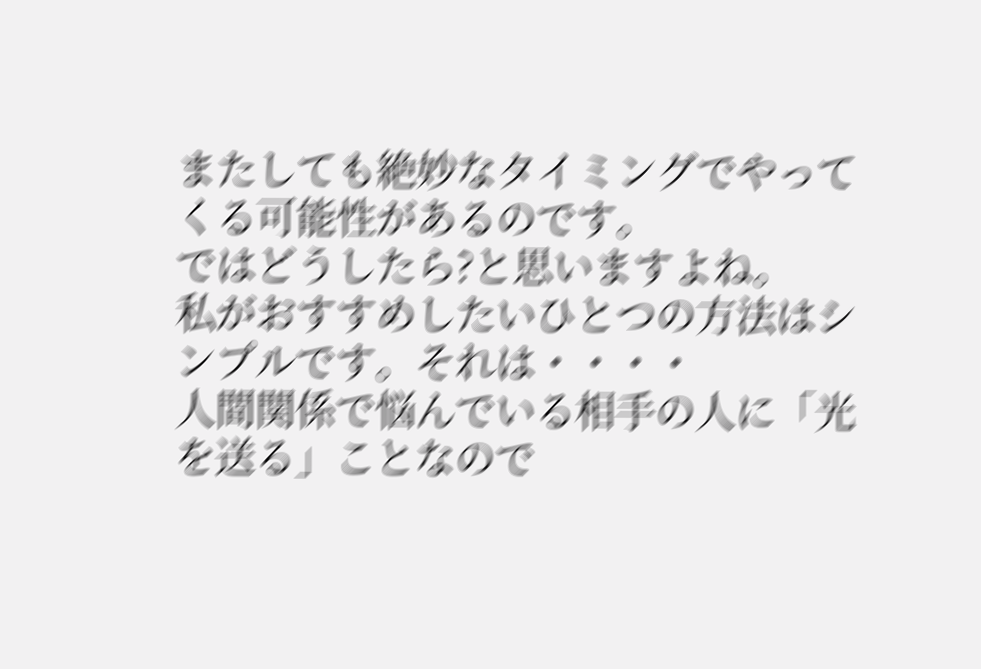またしても絶妙なタイミングでやってくる可能性があるのです。
ではどうしたら?と思いますよね。
私がおすすめしたいひとつの方法はシンプルです。それは・・・・
人間関係で悩んでいる相手の人に「光を送る」ことなので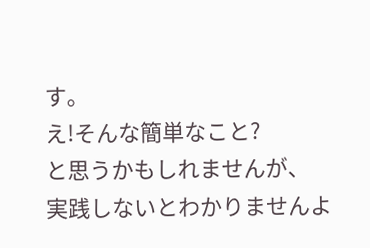す。
え!そんな簡単なこと?
と思うかもしれませんが、
実践しないとわかりませんよ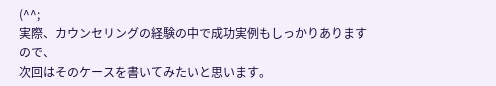(^^;
実際、カウンセリングの経験の中で成功実例もしっかりありますので、
次回はそのケースを書いてみたいと思います。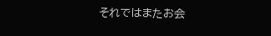それではまたお会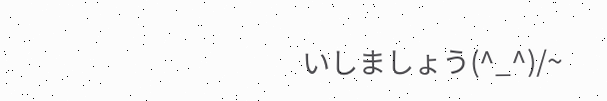いしましょう(^_^)/~